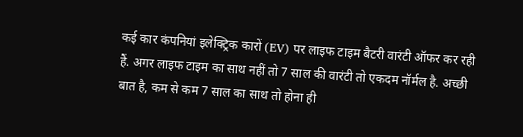कई कार कंपनियां इलेक्ट्रिक कारों (EV) पर लाइफ टाइम बैटरी वारंटी ऑफर कर रही हैं. अगर लाइफ टाइम का साथ नहीं तो 7 साल की वारंटी तो एकदम नॉर्मल है. अच्छी बात है, कम से कम 7 साल का साथ तो होना ही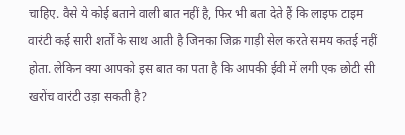चाहिए. वैसे ये कोई बताने वाली बात नहीं है, फिर भी बता देते हैं कि लाइफ टाइम वारंटी कई सारी शर्तों के साथ आती है जिनका जिक्र गाड़ी सेल करते समय कतई नहीं होता. लेकिन क्या आपको इस बात का पता है कि आपकी ईवी में लगी एक छोटी सी खरोंच वारंटी उड़ा सकती है?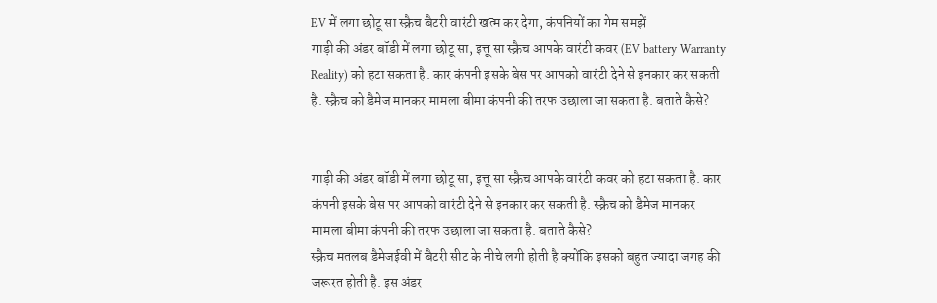EV में लगा छोटू सा स्क्रैच बैटरी वारंटी खत्म कर देगा, कंपनियों का गेम समझें
गाड़ी की अंडर बॉडी में लगा छोटू सा, इत्तू सा स्क्रैच आपके वारंटी कवर (EV battery Warranty Reality) को हटा सकता है. कार कंपनी इसके बेस पर आपको वारंटी देने से इनकार कर सकती है. स्क्रैच को डैमेज मानकर मामला बीमा कंपनी की तरफ उछाला जा सकता है. बताते कैसे?


गाड़ी की अंडर बॉडी में लगा छोटू सा, इत्तू सा स्क्रैच आपके वारंटी कवर को हटा सकता है. कार कंपनी इसके बेस पर आपको वारंटी देने से इनकार कर सकती है. स्क्रैच को डैमेज मानकर मामला बीमा कंपनी की तरफ उछाला जा सकता है. बताते कैसे?
स्क्रैच मतलब डैमेजईवी में बैटरी सीट के नीचे लगी होती है क्योंकि इसको बहुत ज्यादा जगह की जरूरत होती है. इस अंडर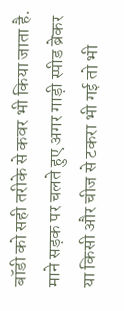बॉडी को सही तरीके से कवर भी किया जाता है. माने सड़क पर चलते हुए अगर गाड़ी स्पीड ब्रेकर या किसी और चीज से टकरा भी गई तो भी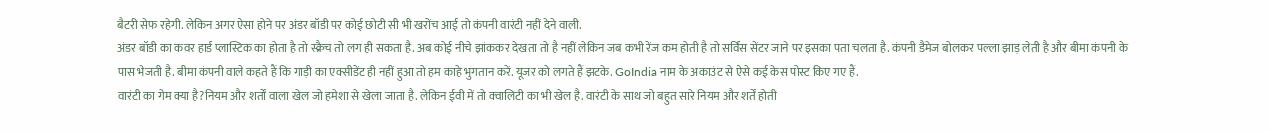बैटरी सेफ रहेगी. लेकिन अगर ऐसा होने पर अंडर बॉडी पर कोई छोटी सी भी खरोंच आई तो कंपनी वारंटी नहीं देने वाली.
अंडर बॉडी का कवर हार्ड प्लास्टिक का होता है तो स्क्रैच तो लग ही सकता है. अब कोई नीचे झांककर देखता तो है नहीं लेकिन जब कभी रेंज कम होती है तो सर्विस सेंटर जाने पर इसका पता चलता है. कंपनी डैमेज बोलकर पल्ला झाड़ लेती है और बीमा कंपनी के पास भेजती है. बीमा कंपनी वाले कहते हैं कि गाड़ी का एक्सीडेंट ही नहीं हुआ तो हम काहे भुगतान करें. यूजर को लगते हैं झटके. GoIndia नाम के अकाउंट से ऐसे कई केस पोस्ट किए गए हैं.
वारंटी का गेम क्या है?नियम और शर्तों वाला खेल जो हमेशा से खेला जाता है. लेकिन ईवी में तो क्वालिटी का भी खेल है. वारंटी के साथ जो बहुत सारे नियम और शर्तें होती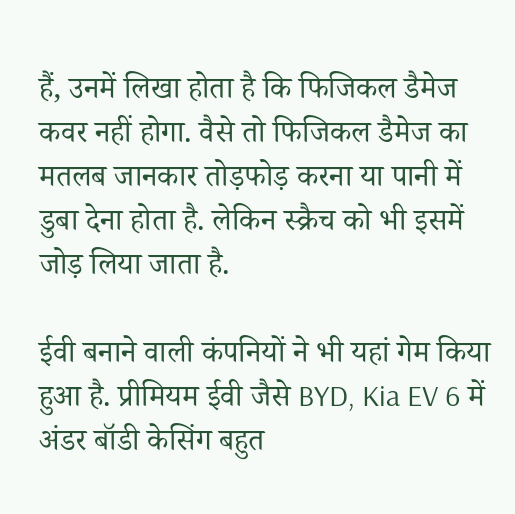हैं, उनमें लिखा होता है कि फिजिकल डैमेज कवर नहीं होगा. वैसे तो फिजिकल डैमेज का मतलब जानकार तोड़फोड़ करना या पानी में डुबा देना होता है. लेकिन स्क्रैच को भी इसमें जोड़ लिया जाता है.

ईवी बनाने वाली कंपनियों ने भी यहां गेम किया हुआ है. प्रीमियम ईवी जैसे BYD, Kia EV 6 में अंडर बॉडी केसिंग बहुत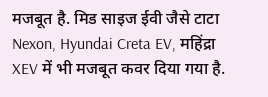मजबूत है. मिड साइज ईवी जैसे टाटा Nexon, Hyundai Creta EV, महिंद्रा XEV में भी मजबूत कवर दिया गया है.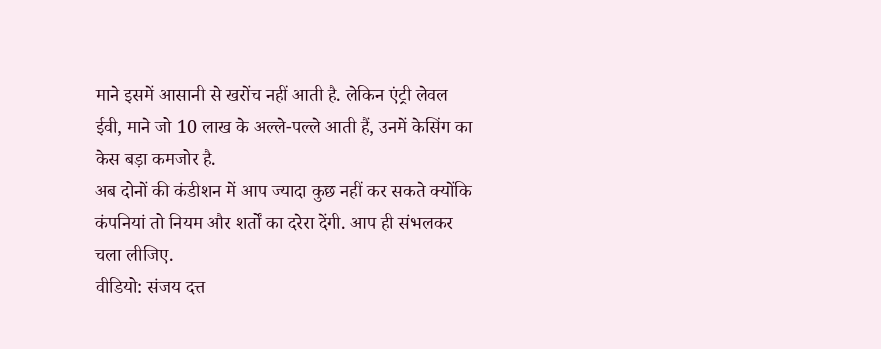माने इसमें आसानी से खरोंच नहीं आती है. लेकिन एंट्री लेवल ईवी, माने जो 10 लाख के अल्ले-पल्ले आती हैं, उनमें केसिंग का केस बड़ा कमजोर है.
अब दोनों की कंडीशन में आप ज्यादा कुछ नहीं कर सकते क्योंकि कंपनियां तो नियम और शर्तों का दरेरा देंगी. आप ही संभलकर चला लीजिए.
वीडियो: संजय दत्त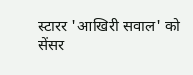स्टारर 'आखिरी सवाल' को सेंसर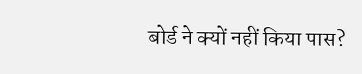बोर्ड ने क्यों नहीं किया पास?